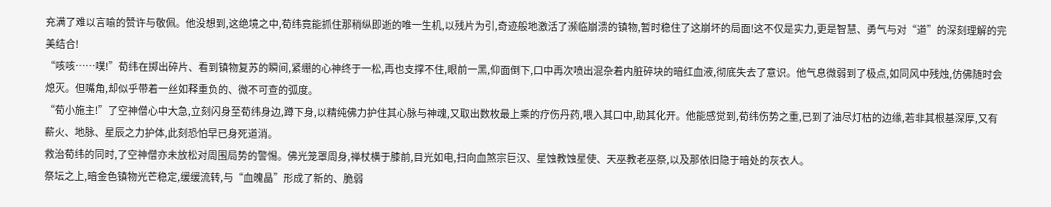充满了难以言喻的赞许与敬佩。他没想到,这绝境之中,荀纬竟能抓住那稍纵即逝的唯一生机,以残片为引,奇迹般地激活了濒临崩溃的镇物,暂时稳住了这崩坏的局面!这不仅是实力,更是智慧、勇气与对“道”的深刻理解的完美结合!
“咳咳……噗!”荀纬在掷出碎片、看到镇物复苏的瞬间,紧绷的心神终于一松,再也支撑不住,眼前一黑,仰面倒下,口中再次喷出混杂着内脏碎块的暗红血液,彻底失去了意识。他气息微弱到了极点,如同风中残烛,仿佛随时会熄灭。但嘴角,却似乎带着一丝如释重负的、微不可查的弧度。
“荀小施主!”了空神僧心中大急,立刻闪身至荀纬身边,蹲下身,以精纯佛力护住其心脉与神魂,又取出数枚最上乘的疗伤丹药,喂入其口中,助其化开。他能感觉到,荀纬伤势之重,已到了油尽灯枯的边缘,若非其根基深厚,又有薪火、地脉、星辰之力护体,此刻恐怕早已身死道消。
救治荀纬的同时,了空神僧亦未放松对周围局势的警惕。佛光笼罩周身,禅杖横于膝前,目光如电,扫向血煞宗巨汉、星蚀教蚀星使、天巫教老巫祭,以及那依旧隐于暗处的灰衣人。
祭坛之上,暗金色镇物光芒稳定,缓缓流转,与“血魄晶”形成了新的、脆弱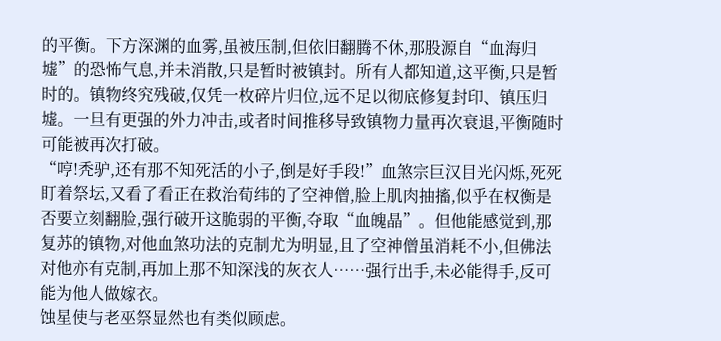的平衡。下方深渊的血雾,虽被压制,但依旧翻腾不休,那股源自“血海归墟”的恐怖气息,并未消散,只是暂时被镇封。所有人都知道,这平衡,只是暂时的。镇物终究残破,仅凭一枚碎片归位,远不足以彻底修复封印、镇压归墟。一旦有更强的外力冲击,或者时间推移导致镇物力量再次衰退,平衡随时可能被再次打破。
“哼!秃驴,还有那不知死活的小子,倒是好手段!”血煞宗巨汉目光闪烁,死死盯着祭坛,又看了看正在救治荀纬的了空神僧,脸上肌肉抽搐,似乎在权衡是否要立刻翻脸,强行破开这脆弱的平衡,夺取“血魄晶”。但他能感觉到,那复苏的镇物,对他血煞功法的克制尤为明显,且了空神僧虽消耗不小,但佛法对他亦有克制,再加上那不知深浅的灰衣人……强行出手,未必能得手,反可能为他人做嫁衣。
蚀星使与老巫祭显然也有类似顾虑。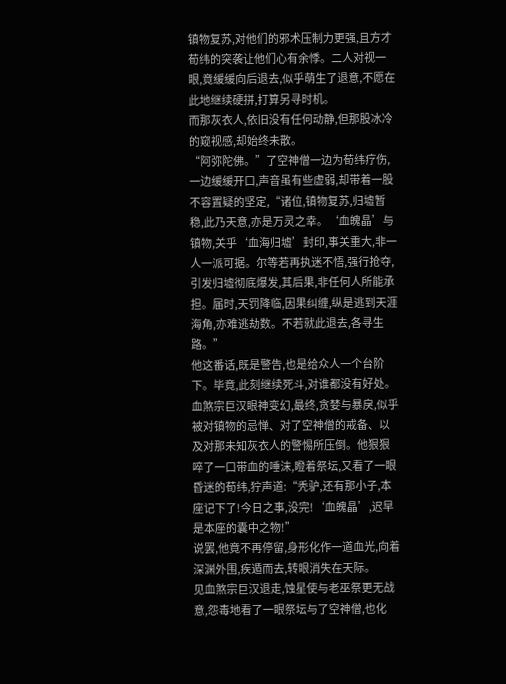镇物复苏,对他们的邪术压制力更强,且方才荀纬的突袭让他们心有余悸。二人对视一眼,竟缓缓向后退去,似乎萌生了退意,不愿在此地继续硬拼,打算另寻时机。
而那灰衣人,依旧没有任何动静,但那股冰冷的窥视感,却始终未散。
“阿弥陀佛。”了空神僧一边为荀纬疗伤,一边缓缓开口,声音虽有些虚弱,却带着一股不容置疑的坚定,“诸位,镇物复苏,归墟暂稳,此乃天意,亦是万灵之幸。‘血魄晶’与镇物,关乎‘血海归墟’封印,事关重大,非一人一派可据。尔等若再执迷不悟,强行抢夺,引发归墟彻底爆发,其后果,非任何人所能承担。届时,天罚降临,因果纠缠,纵是逃到天涯海角,亦难逃劫数。不若就此退去,各寻生路。”
他这番话,既是警告,也是给众人一个台阶下。毕竟,此刻继续死斗,对谁都没有好处。
血煞宗巨汉眼神变幻,最终,贪婪与暴戾,似乎被对镇物的忌惮、对了空神僧的戒备、以及对那未知灰衣人的警惕所压倒。他狠狠啐了一口带血的唾沫,瞪着祭坛,又看了一眼昏迷的荀纬,狞声道:“秃驴,还有那小子,本座记下了!今日之事,没完!‘血魄晶’,迟早是本座的囊中之物!”
说罢,他竟不再停留,身形化作一道血光,向着深渊外围,疾遁而去,转眼消失在天际。
见血煞宗巨汉退走,蚀星使与老巫祭更无战意,怨毒地看了一眼祭坛与了空神僧,也化